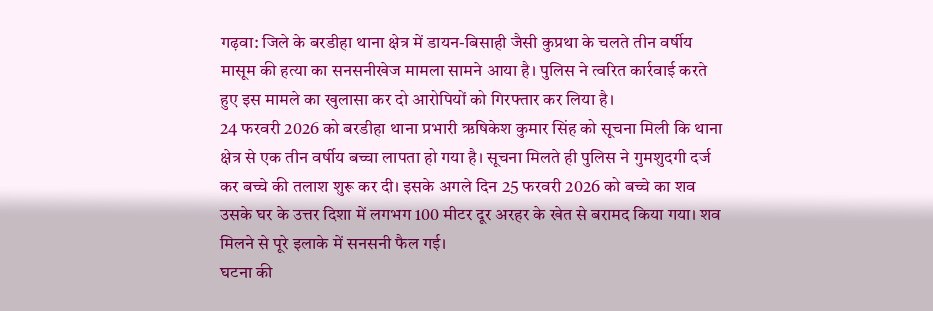गढ़वा: जिले के बरडीहा थाना क्षेत्र में डायन-बिसाही जैसी कुप्रथा के चलते तीन वर्षीय मासूम की हत्या का सनसनीखेज मामला सामने आया है। पुलिस ने त्वरित कार्रवाई करते हुए इस मामले का खुलासा कर दो आरोपियों को गिरफ्तार कर लिया है।
24 फरवरी 2026 को बरडीहा थाना प्रभारी ऋषिकेश कुमार सिंह को सूचना मिली कि थाना क्षेत्र से एक तीन वर्षीय बच्चा लापता हो गया है। सूचना मिलते ही पुलिस ने गुमशुदगी दर्ज कर बच्चे की तलाश शुरू कर दी। इसके अगले दिन 25 फरवरी 2026 को बच्चे का शव उसके घर के उत्तर दिशा में लगभग 100 मीटर दूर अरहर के खेत से बरामद किया गया। शव मिलने से पूरे इलाके में सनसनी फैल गई।
घटना की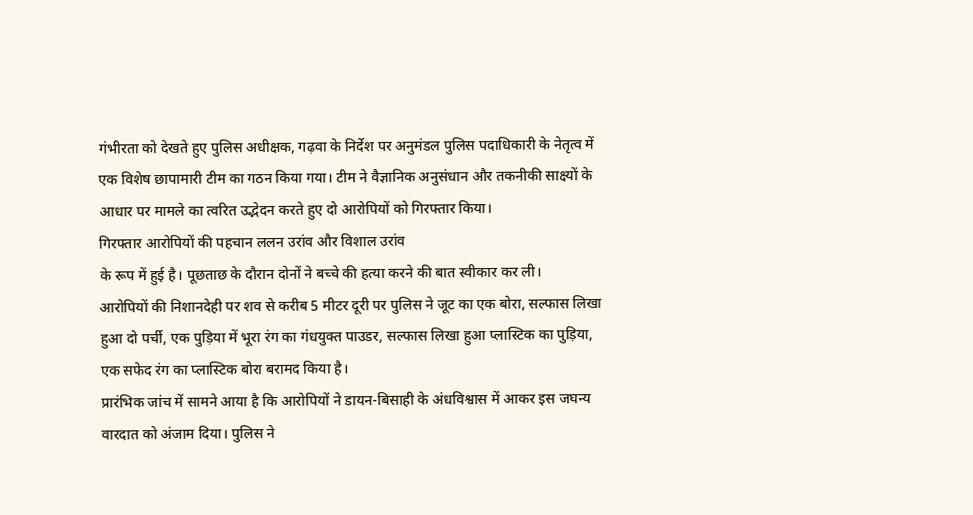गंभीरता को देखते हुए पुलिस अधीक्षक, गढ़वा के निर्देश पर अनुमंडल पुलिस पदाधिकारी के नेतृत्व में एक विशेष छापामारी टीम का गठन किया गया। टीम ने वैज्ञानिक अनुसंधान और तकनीकी साक्ष्यों के आधार पर मामले का त्वरित उद्भेदन करते हुए दो आरोपियों को गिरफ्तार किया।
गिरफ्तार आरोपियों की पहचान ललन उरांव और विशाल उरांव
के रूप में हुई है। पूछताछ के दौरान दोनों ने बच्चे की हत्या करने की बात स्वीकार कर ली।
आरोपियों की निशानदेही पर शव से करीब 5 मीटर दूरी पर पुलिस ने जूट का एक बोरा, सल्फास लिखा हुआ दो पर्ची, एक पुड़िया में भूरा रंग का गंधयुक्त पाउडर, सल्फास लिखा हुआ प्लास्टिक का पुड़िया, एक सफेद रंग का प्लास्टिक बोरा बरामद किया है।
प्रारंभिक जांच में सामने आया है कि आरोपियों ने डायन-बिसाही के अंधविश्वास में आकर इस जघन्य वारदात को अंजाम दिया। पुलिस ने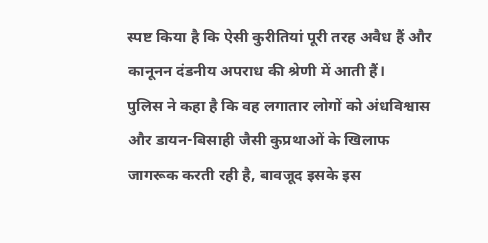स्पष्ट किया है कि ऐसी कुरीतियां पूरी तरह अवैध हैं और कानूनन दंडनीय अपराध की श्रेणी में आती हैं।
पुलिस ने कहा है कि वह लगातार लोगों को अंधविश्वास और डायन-बिसाही जैसी कुप्रथाओं के खिलाफ जागरूक करती रही है, बावजूद इसके इस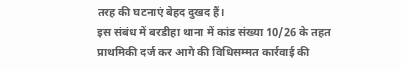तरह की घटनाएं बेहद दुखद हैं।
इस संबंध में बरडीहा थाना में कांड संख्या 10/26 के तहत प्राथमिकी दर्ज कर आगे की विधिसम्मत कार्रवाई की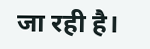जा रही है।